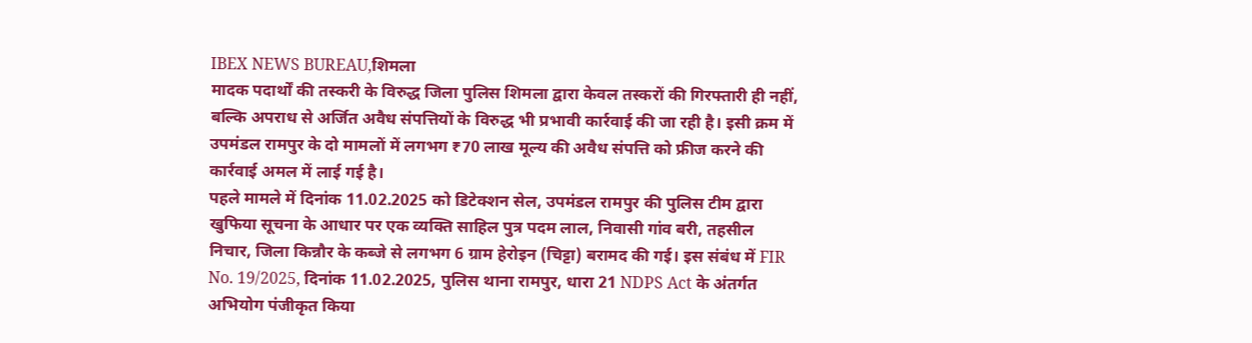IBEX NEWS BUREAU,शिमला
मादक पदार्थों की तस्करी के विरुद्ध जिला पुलिस शिमला द्वारा केवल तस्करों की गिरफ्तारी ही नहीं, बल्कि अपराध से अर्जित अवैध संपत्तियों के विरुद्ध भी प्रभावी कार्रवाई की जा रही है। इसी क्रम में उपमंडल रामपुर के दो मामलों में लगभग ₹70 लाख मूल्य की अवैध संपत्ति को फ्रीज करने की कार्रवाई अमल में लाई गई है।
पहले मामले में दिनांक 11.02.2025 को डिटेक्शन सेल, उपमंडल रामपुर की पुलिस टीम द्वारा खुफिया सूचना के आधार पर एक व्यक्ति साहिल पुत्र पदम लाल, निवासी गांव बरी, तहसील निचार, जिला किन्नौर के कब्जे से लगभग 6 ग्राम हेरोइन (चिट्टा) बरामद की गई। इस संबंध में FIR No. 19/2025, दिनांक 11.02.2025, पुलिस थाना रामपुर, धारा 21 NDPS Act के अंतर्गत अभियोग पंजीकृत किया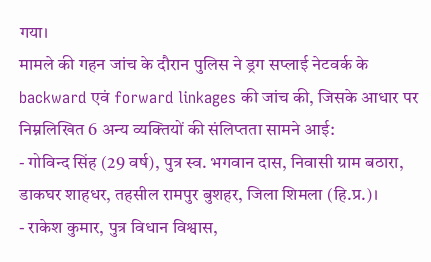गया।
मामले की गहन जांच के दौरान पुलिस ने ड्रग सप्लाई नेटवर्क के backward एवं forward linkages की जांच की, जिसके आधार पर निम्नलिखित 6 अन्य व्यक्तियों की संलिप्तता सामने आई:
- गोविन्द सिंह (29 वर्ष), पुत्र स्व. भगवान दास, निवासी ग्राम बठारा, डाकघर शाहधर, तहसील रामपुर बुशहर, जिला शिमला (हि.प्र.)।
- राकेश कुमार, पुत्र विधान विश्वास,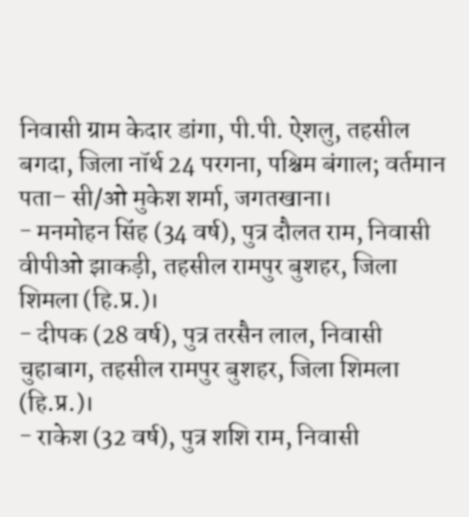निवासी ग्राम केदार डांगा, पी.पी. ऐशलु, तहसील बगदा, जिला नॉर्थ 24 परगना, पश्चिम बंगाल; वर्तमान पता– सी/ओ मुकेश शर्मा, जगतखाना।
- मनमोहन सिंह (34 वर्ष), पुत्र दौलत राम, निवासी वीपीओ झाकड़ी, तहसील रामपुर बुशहर, जिला शिमला (हि.प्र.)।
- दीपक (28 वर्ष), पुत्र तरसैन लाल, निवासी चुहाबाग, तहसील रामपुर बुशहर, जिला शिमला (हि.प्र.)।
- राकेश (32 वर्ष), पुत्र शशि राम, निवासी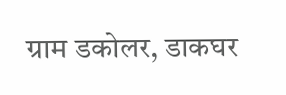ग्राम डकोलर, डाकघर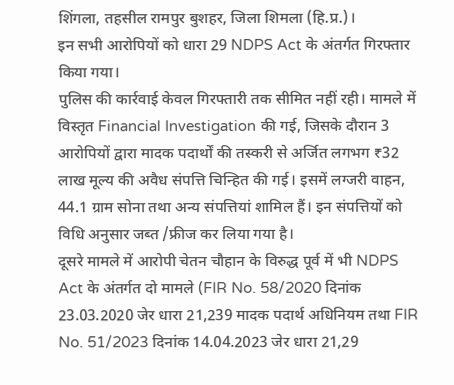शिंगला, तहसील रामपुर बुशहर, जिला शिमला (हि.प्र.)।
इन सभी आरोपियों को धारा 29 NDPS Act के अंतर्गत गिरफ्तार किया गया।
पुलिस की कार्रवाई केवल गिरफ्तारी तक सीमित नहीं रही। मामले में विस्तृत Financial Investigation की गई, जिसके दौरान 3 आरोपियों द्वारा मादक पदार्थों की तस्करी से अर्जित लगभग ₹32 लाख मूल्य की अवैध संपत्ति चिन्हित की गई। इसमें लग्जरी वाहन, 44.1 ग्राम सोना तथा अन्य संपत्तियां शामिल हैं। इन संपत्तियों को विधि अनुसार जब्त /फ्रीज कर लिया गया है।
दूसरे मामले में आरोपी चेतन चौहान के विरुद्ध पूर्व में भी NDPS Act के अंतर्गत दो मामले (FIR No. 58/2020 दिनांक 23.03.2020 जेर धारा 21,239 मादक पदार्थ अधिनियम तथा FIR No. 51/2023 दिनांक 14.04.2023 जेर धारा 21,29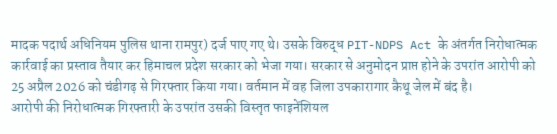मादक पदार्थ अधिनियम पुलिस थाना रामपुर) दर्ज पाए गए थे। उसके विरुद्ध PIT-NDPS Act के अंतर्गत निरोधात्मक कार्रवाई का प्रस्ताव तैयार कर हिमाचल प्रदेश सरकार को भेजा गया। सरकार से अनुमोदन प्राप्त होने के उपरांत आरोपी को 25 अप्रैल 2026 को चंडीगढ़ से गिरफ्तार किया गया। वर्तमान में वह जिला उपकारागार कैथू जेल में बंद है।
आरोपी की निरोधात्मक गिरफ्तारी के उपरांत उसकी विस्तृत फाइनेंशियल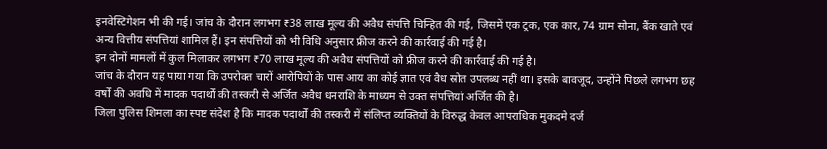इनवेस्टिगेशन भी की गई। जांच के दौरान लगभग ₹38 लाख मूल्य की अवैध संपत्ति चिन्हित की गई, जिसमें एक ट्रक, एक कार, 74 ग्राम सोना, बैंक खाते एवं अन्य वित्तीय संपत्तियां शामिल हैं। इन संपत्तियों को भी विधि अनुसार फ्रीज करने की कार्रवाई की गई है।
इन दोनों मामलों में कुल मिलाकर लगभग ₹70 लाख मूल्य की अवैध संपत्तियों को फ्रीज करने की कार्रवाई की गई है।
जांच के दौरान यह पाया गया कि उपरोक्त चारों आरोपियों के पास आय का कोई ज्ञात एवं वैध स्रोत उपलब्ध नहीं था। इसके बावजूद, उन्होंने पिछले लगभग छह वर्षों की अवधि में मादक पदार्थों की तस्करी से अर्जित अवैध धनराशि के माध्यम से उक्त संपत्तियां अर्जित की है।
जिला पुलिस शिमला का स्पष्ट संदेश है कि मादक पदार्थों की तस्करी में संलिप्त व्यक्तियों के विरुद्ध केवल आपराधिक मुकदमे दर्ज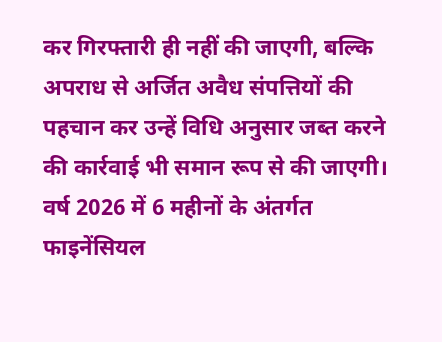कर गिरफ्तारी ही नहीं की जाएगी, बल्कि अपराध से अर्जित अवैध संपत्तियों की पहचान कर उन्हें विधि अनुसार जब्त करने की कार्रवाई भी समान रूप से की जाएगी।
वर्ष 2026 में 6 महीनों के अंतर्गत फाइनेंसियल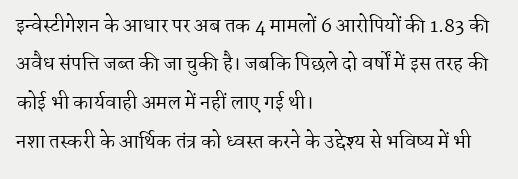इन्वेस्टीगेशन के आधार पर अब तक 4 मामलों 6 आरोपियों की 1.83 की अवैध संपत्ति जब्त की जा चुकी है। जबकि पिछले दो वर्षों में इस तरह की कोई भी कार्यवाही अमल में नहीं लाए गई थी।
नशा तस्करी के आर्थिक तंत्र को ध्वस्त करने के उद्देश्य से भविष्य में भी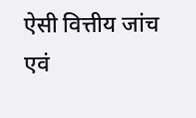ऐसी वित्तीय जांच एवं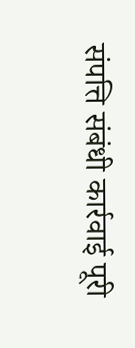संपत्ति संबंधी कार्रवाई पूरी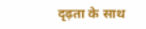दृढ़ता के साथ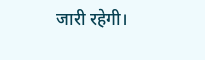जारी रहेगी।